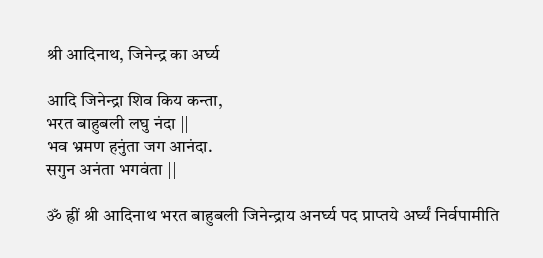श्री आदिनाथ, जिनेन्द्र का अर्घ्य

आदि जिनेन्द्रा शिव किय कन्ता,
भरत बाहुबली लघु नंदा ||
भव भ्रमण हनुंता जग आनंदा.
सगुन अनंता भगवंता ||

ॐ ह्रीं श्री आदिनाथ भरत बाहुबली जिनेन्द्राय अनर्घ्य पद प्राप्तये अर्घ्यं निर्वपामीति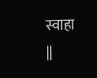स्वाहा ||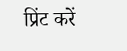प्रिंट करें